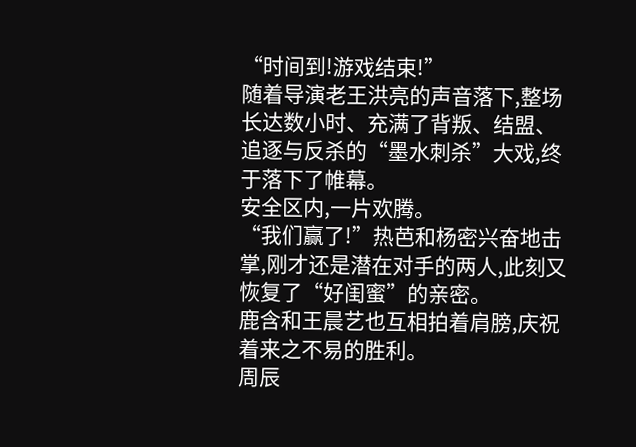“时间到!游戏结束!”
随着导演老王洪亮的声音落下,整场长达数小时、充满了背叛、结盟、追逐与反杀的“墨水刺杀”大戏,终于落下了帷幕。
安全区内,一片欢腾。
“我们赢了!”热芭和杨密兴奋地击掌,刚才还是潜在对手的两人,此刻又恢复了“好闺蜜”的亲密。
鹿含和王晨艺也互相拍着肩膀,庆祝着来之不易的胜利。
周辰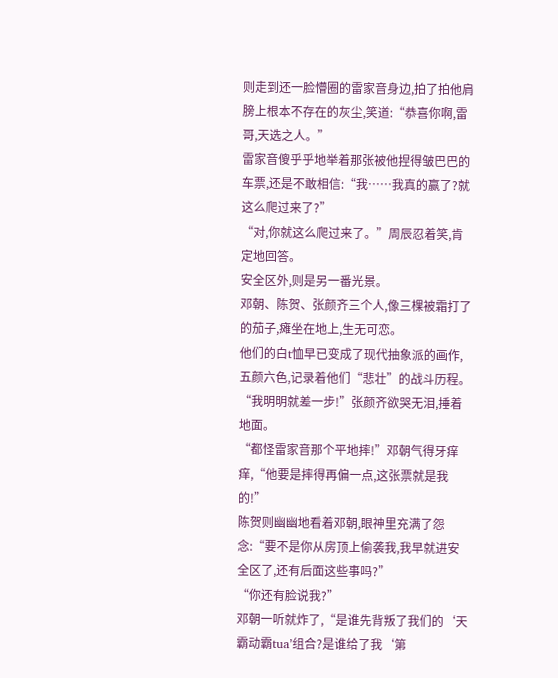则走到还一脸懵圈的雷家音身边,拍了拍他肩膀上根本不存在的灰尘,笑道:“恭喜你啊,雷哥,天选之人。”
雷家音傻乎乎地举着那张被他捏得皱巴巴的车票,还是不敢相信:“我……我真的赢了?就这么爬过来了?”
“对,你就这么爬过来了。”周辰忍着笑,肯定地回答。
安全区外,则是另一番光景。
邓朝、陈贺、张颜齐三个人,像三棵被霜打了的茄子,瘫坐在地上,生无可恋。
他们的白t恤早已变成了现代抽象派的画作,五颜六色,记录着他们“悲壮”的战斗历程。
“我明明就差一步!”张颜齐欲哭无泪,捶着地面。
“都怪雷家音那个平地摔!”邓朝气得牙痒痒,“他要是摔得再偏一点,这张票就是我的!”
陈贺则幽幽地看着邓朝,眼神里充满了怨念:“要不是你从房顶上偷袭我,我早就进安全区了,还有后面这些事吗?”
“你还有脸说我?”
邓朝一听就炸了,“是谁先背叛了我们的‘天霸动霸tua’组合?是谁给了我‘第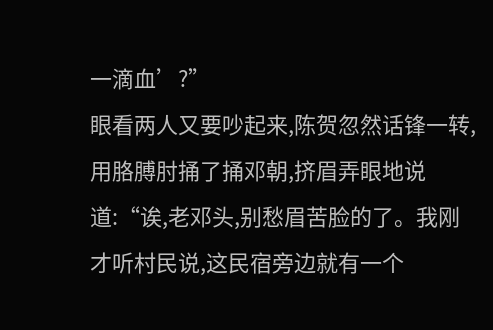一滴血’?”
眼看两人又要吵起来,陈贺忽然话锋一转,用胳膊肘捅了捅邓朝,挤眉弄眼地说道:“诶,老邓头,别愁眉苦脸的了。我刚才听村民说,这民宿旁边就有一个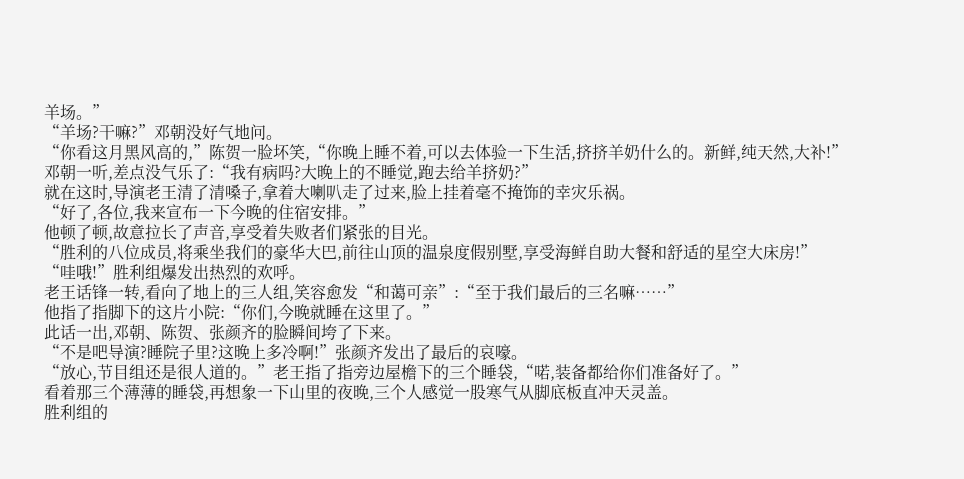羊场。”
“羊场?干嘛?”邓朝没好气地问。
“你看这月黑风高的,”陈贺一脸坏笑,“你晚上睡不着,可以去体验一下生活,挤挤羊奶什么的。新鲜,纯天然,大补!”
邓朝一听,差点没气乐了:“我有病吗?大晚上的不睡觉,跑去给羊挤奶?”
就在这时,导演老王清了清嗓子,拿着大喇叭走了过来,脸上挂着毫不掩饰的幸灾乐祸。
“好了,各位,我来宣布一下今晚的住宿安排。”
他顿了顿,故意拉长了声音,享受着失败者们紧张的目光。
“胜利的八位成员,将乘坐我们的豪华大巴,前往山顶的温泉度假别墅,享受海鲜自助大餐和舒适的星空大床房!”
“哇哦!”胜利组爆发出热烈的欢呼。
老王话锋一转,看向了地上的三人组,笑容愈发“和蔼可亲”:“至于我们最后的三名嘛……”
他指了指脚下的这片小院:“你们,今晚就睡在这里了。”
此话一出,邓朝、陈贺、张颜齐的脸瞬间垮了下来。
“不是吧导演?睡院子里?这晚上多冷啊!”张颜齐发出了最后的哀嚎。
“放心,节目组还是很人道的。”老王指了指旁边屋檐下的三个睡袋,“喏,装备都给你们准备好了。”
看着那三个薄薄的睡袋,再想象一下山里的夜晚,三个人感觉一股寒气从脚底板直冲天灵盖。
胜利组的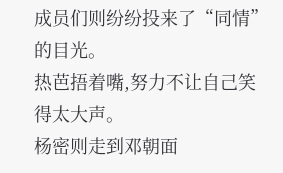成员们则纷纷投来了“同情”的目光。
热芭捂着嘴,努力不让自己笑得太大声。
杨密则走到邓朝面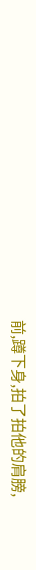前,蹲下身,拍了拍他的肩膀,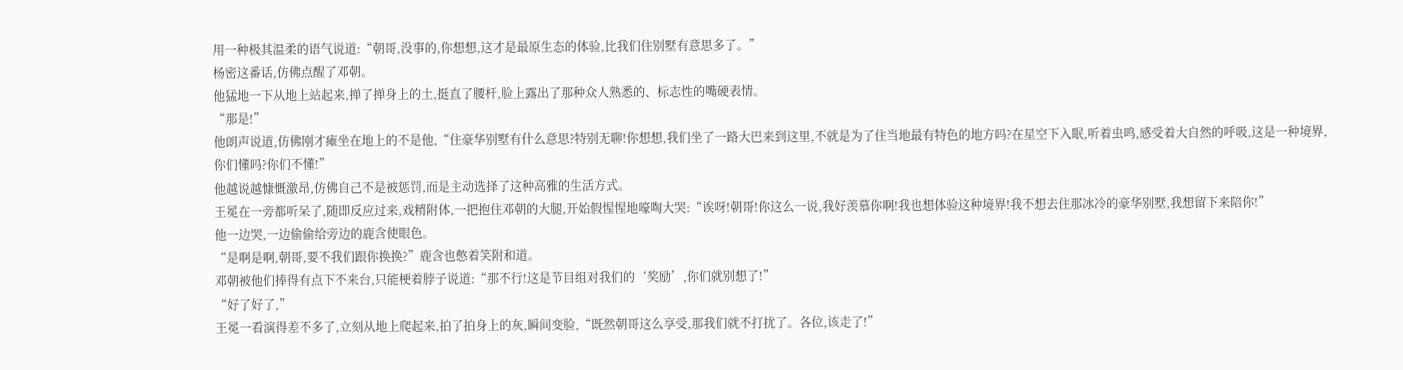用一种极其温柔的语气说道:“朝哥,没事的,你想想,这才是最原生态的体验,比我们住别墅有意思多了。”
杨密这番话,仿佛点醒了邓朝。
他猛地一下从地上站起来,掸了掸身上的土,挺直了腰杆,脸上露出了那种众人熟悉的、标志性的嘴硬表情。
“那是!”
他朗声说道,仿佛刚才瘫坐在地上的不是他,“住豪华别墅有什么意思?特别无聊!你想想,我们坐了一路大巴来到这里,不就是为了住当地最有特色的地方吗?在星空下入眠,听着虫鸣,感受着大自然的呼吸,这是一种境界,你们懂吗?你们不懂!”
他越说越慷慨激昂,仿佛自己不是被惩罚,而是主动选择了这种高雅的生活方式。
王冕在一旁都听呆了,随即反应过来,戏精附体,一把抱住邓朝的大腿,开始假惺惺地嚎啕大哭:“诶呀!朝哥!你这么一说,我好羡慕你啊!我也想体验这种境界!我不想去住那冰冷的豪华别墅,我想留下来陪你!”
他一边哭,一边偷偷给旁边的鹿含使眼色。
“是啊是啊,朝哥,要不我们跟你换换?”鹿含也憋着笑附和道。
邓朝被他们捧得有点下不来台,只能梗着脖子说道:“那不行!这是节目组对我们的‘奖励’,你们就别想了!”
“好了好了,”
王冕一看演得差不多了,立刻从地上爬起来,拍了拍身上的灰,瞬间变脸,“既然朝哥这么享受,那我们就不打扰了。各位,该走了!”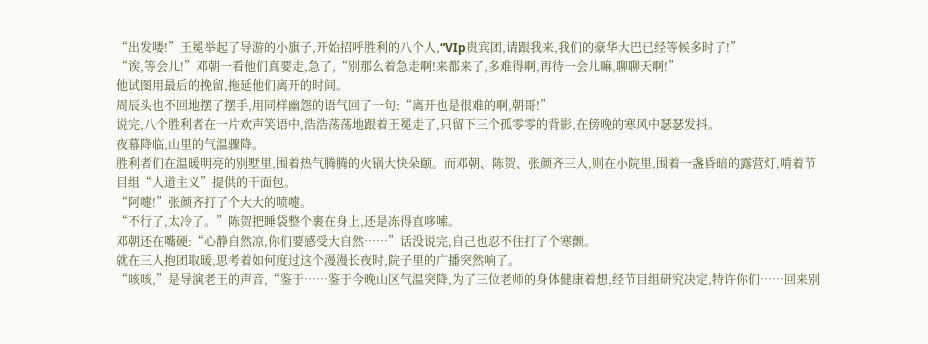“出发喽!”王冕举起了导游的小旗子,开始招呼胜利的八个人,“VIp贵宾团,请跟我来,我们的豪华大巴已经等候多时了!”
“诶,等会儿!”邓朝一看他们真要走,急了,“别那么着急走啊!来都来了,多难得啊,再待一会儿嘛,聊聊天啊!”
他试图用最后的挽留,拖延他们离开的时间。
周辰头也不回地摆了摆手,用同样幽怨的语气回了一句:“离开也是很难的啊,朝哥!”
说完,八个胜利者在一片欢声笑语中,浩浩荡荡地跟着王冕走了,只留下三个孤零零的背影,在傍晚的寒风中瑟瑟发抖。
夜幕降临,山里的气温骤降。
胜利者们在温暖明亮的别墅里,围着热气腾腾的火锅大快朵颐。而邓朝、陈贺、张颜齐三人,则在小院里,围着一盏昏暗的露营灯,啃着节目组“人道主义”提供的干面包。
“阿嚏!”张颜齐打了个大大的喷嚏。
“不行了,太冷了。”陈贺把睡袋整个裹在身上,还是冻得直哆嗦。
邓朝还在嘴硬:“心静自然凉,你们要感受大自然……”话没说完,自己也忍不住打了个寒颤。
就在三人抱团取暖,思考着如何度过这个漫漫长夜时,院子里的广播突然响了。
“咳咳,”是导演老王的声音,“鉴于……鉴于今晚山区气温突降,为了三位老师的身体健康着想,经节目组研究决定,特许你们……回来别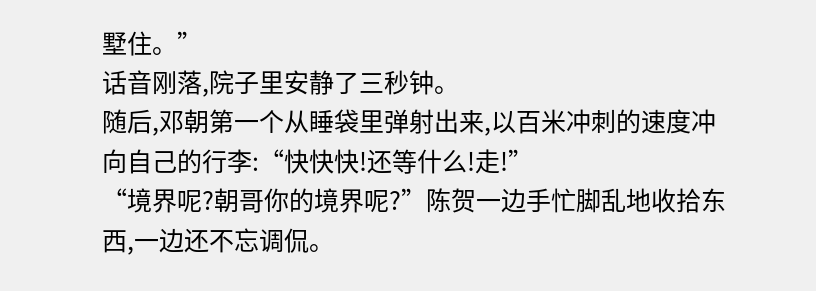墅住。”
话音刚落,院子里安静了三秒钟。
随后,邓朝第一个从睡袋里弹射出来,以百米冲刺的速度冲向自己的行李:“快快快!还等什么!走!”
“境界呢?朝哥你的境界呢?”陈贺一边手忙脚乱地收拾东西,一边还不忘调侃。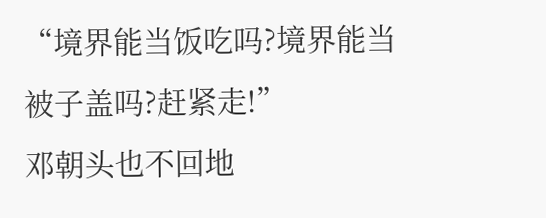“境界能当饭吃吗?境界能当被子盖吗?赶紧走!”
邓朝头也不回地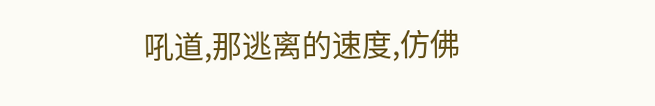吼道,那逃离的速度,仿佛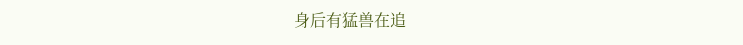身后有猛兽在追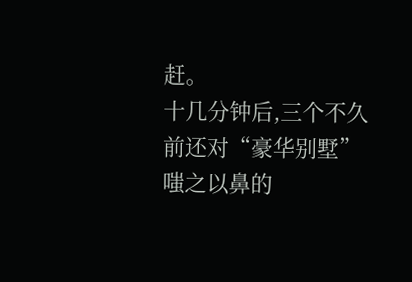赶。
十几分钟后,三个不久前还对“豪华别墅”嗤之以鼻的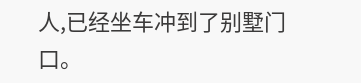人,已经坐车冲到了别墅门口。